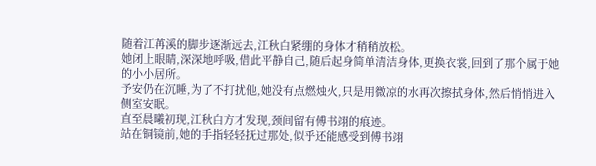随着江苒溪的脚步逐渐远去,江秋白紧绷的身体才稍稍放松。
她闭上眼睛,深深地呼吸,借此平静自己,随后起身简单清洁身体,更换衣裳,回到了那个属于她的小小居所。
予安仍在沉睡,为了不打扰他,她没有点燃烛火,只是用微凉的水再次擦拭身体,然后悄悄进入侧室安眠。
直至晨曦初现,江秋白方才发现,颈间留有傅书翊的痕迹。
站在铜镜前,她的手指轻轻抚过那处,似乎还能感受到傅书翊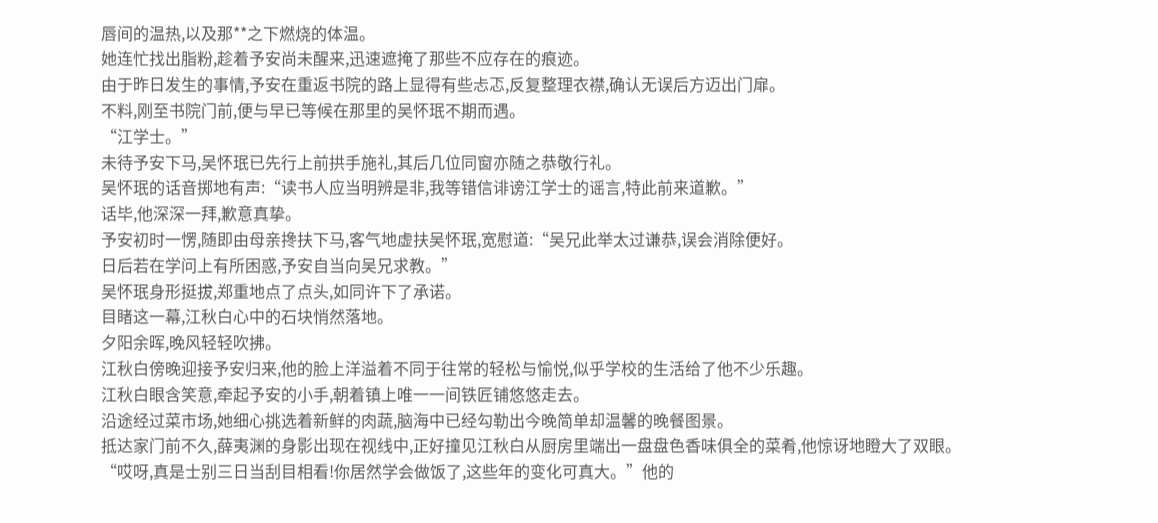唇间的温热,以及那**之下燃烧的体温。
她连忙找出脂粉,趁着予安尚未醒来,迅速遮掩了那些不应存在的痕迹。
由于昨日发生的事情,予安在重返书院的路上显得有些忐忑,反复整理衣襟,确认无误后方迈出门扉。
不料,刚至书院门前,便与早已等候在那里的吴怀珉不期而遇。
“江学士。”
未待予安下马,吴怀珉已先行上前拱手施礼,其后几位同窗亦随之恭敬行礼。
吴怀珉的话音掷地有声:“读书人应当明辨是非,我等错信诽谤江学士的谣言,特此前来道歉。”
话毕,他深深一拜,歉意真挚。
予安初时一愣,随即由母亲搀扶下马,客气地虚扶吴怀珉,宽慰道:“吴兄此举太过谦恭,误会消除便好。
日后若在学问上有所困惑,予安自当向吴兄求教。”
吴怀珉身形挺拔,郑重地点了点头,如同许下了承诺。
目睹这一幕,江秋白心中的石块悄然落地。
夕阳余晖,晚风轻轻吹拂。
江秋白傍晚迎接予安归来,他的脸上洋溢着不同于往常的轻松与愉悦,似乎学校的生活给了他不少乐趣。
江秋白眼含笑意,牵起予安的小手,朝着镇上唯一一间铁匠铺悠悠走去。
沿途经过菜市场,她细心挑选着新鲜的肉蔬,脑海中已经勾勒出今晚简单却温馨的晚餐图景。
抵达家门前不久,薛夷渊的身影出现在视线中,正好撞见江秋白从厨房里端出一盘盘色香味俱全的菜肴,他惊讶地瞪大了双眼。
“哎呀,真是士别三日当刮目相看!你居然学会做饭了,这些年的变化可真大。”他的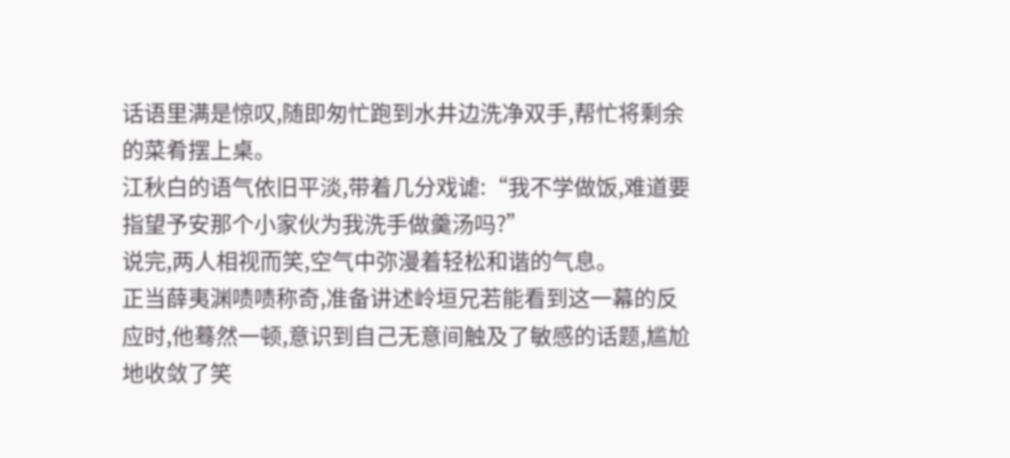话语里满是惊叹,随即匆忙跑到水井边洗净双手,帮忙将剩余的菜肴摆上桌。
江秋白的语气依旧平淡,带着几分戏谑:“我不学做饭,难道要指望予安那个小家伙为我洗手做羹汤吗?”
说完,两人相视而笑,空气中弥漫着轻松和谐的气息。
正当薛夷渊啧啧称奇,准备讲述岭垣兄若能看到这一幕的反应时,他蓦然一顿,意识到自己无意间触及了敏感的话题,尴尬地收敛了笑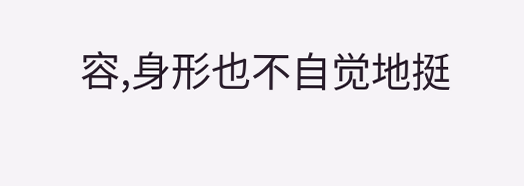容,身形也不自觉地挺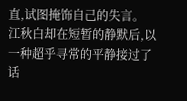直,试图掩饰自己的失言。
江秋白却在短暂的静默后,以一种超乎寻常的平静接过了话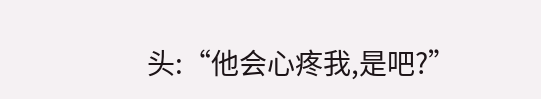头:“他会心疼我,是吧?”